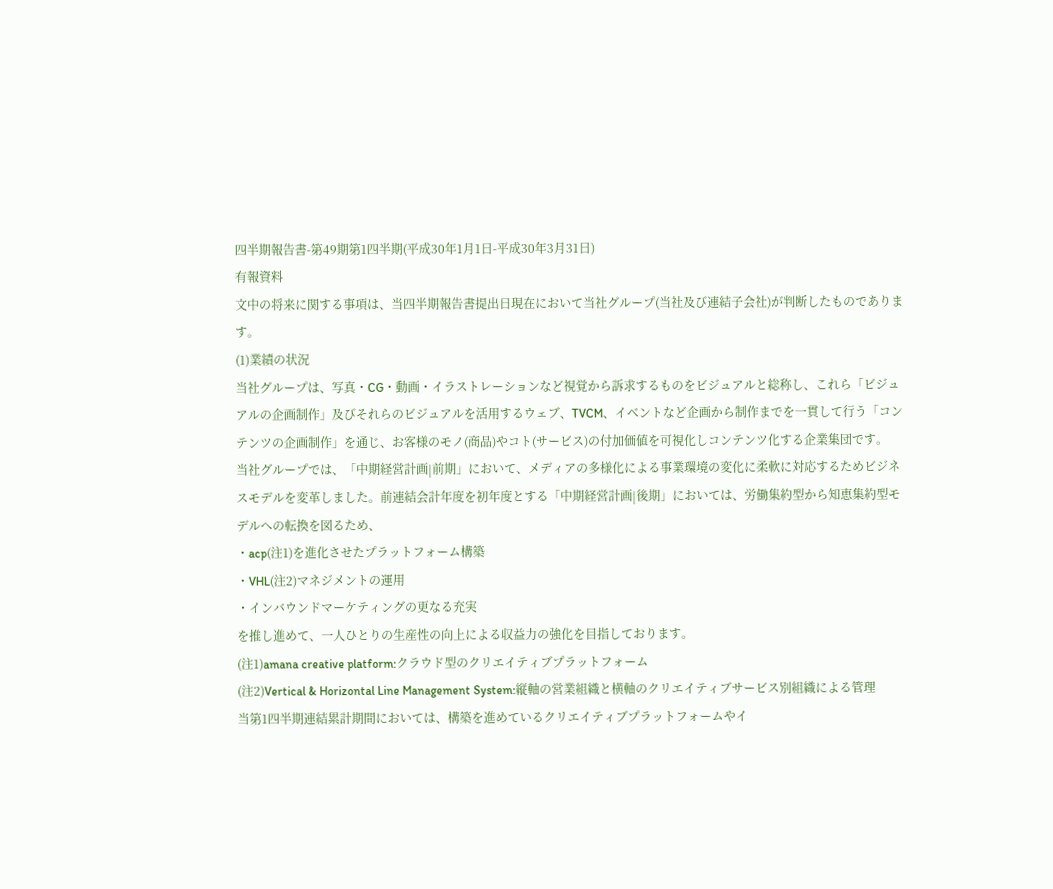四半期報告書-第49期第1四半期(平成30年1月1日-平成30年3月31日)
有報資料
文中の将来に関する事項は、当四半期報告書提出日現在において当社グループ(当社及び連結子会社)が判断したものであります。
(1)業績の状況
当社グループは、写真・CG・動画・イラストレーションなど視覚から訴求するものをビジュアルと総称し、これら「ビジュアルの企画制作」及びそれらのビジュアルを活用するウェブ、TVCM、イベントなど企画から制作までを一貫して行う「コンテンツの企画制作」を通じ、お客様のモノ(商品)やコト(サービス)の付加価値を可視化しコンテンツ化する企業集団です。
当社グループでは、「中期経営計画|前期」において、メディアの多様化による事業環境の変化に柔軟に対応するためビジネスモデルを変革しました。前連結会計年度を初年度とする「中期経営計画|後期」においては、労働集約型から知恵集約型モデルへの転換を図るため、
・acp(注1)を進化させたプラットフォーム構築
・VHL(注2)マネジメントの運用
・インバウンドマーケティングの更なる充実
を推し進めて、一人ひとりの生産性の向上による収益力の強化を目指しております。
(注1)amana creative platform:クラウド型のクリエイティブプラットフォーム
(注2)Vertical & Horizontal Line Management System:縦軸の営業組織と横軸のクリエイティブサービス別組織による管理
当第1四半期連結累計期間においては、構築を進めているクリエイティブプラットフォームやイ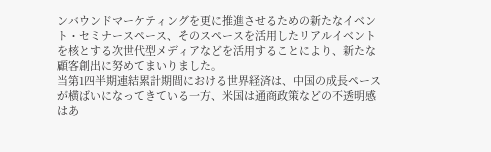ンバウンドマーケティングを更に推進させるための新たなイベント・セミナースペース、そのスペースを活用したリアルイベントを核とする次世代型メディアなどを活用することにより、新たな顧客創出に努めてまいりました。
当第1四半期連結累計期間における世界経済は、中国の成長ペースが横ばいになってきている一方、米国は通商政策などの不透明感はあ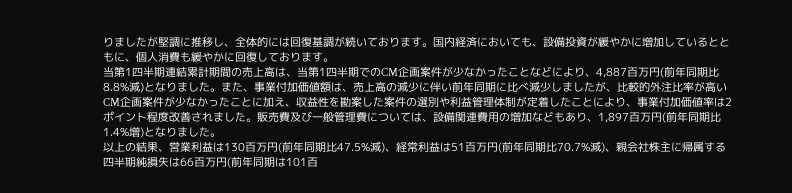りましたが堅調に推移し、全体的には回復基調が続いております。国内経済においても、設備投資が緩やかに増加しているとともに、個人消費も緩やかに回復しております。
当第1四半期連結累計期間の売上高は、当第1四半期でのCM企画案件が少なかったことなどにより、4,887百万円(前年同期比8.8%減)となりました。また、事業付加価値額は、売上高の減少に伴い前年同期に比べ減少しましたが、比較的外注比率が高いCM企画案件が少なかったことに加え、収益性を勘案した案件の選別や利益管理体制が定着したことにより、事業付加価値率は2ポイント程度改善されました。販売費及び一般管理費については、設備関連費用の増加などもあり、1,897百万円(前年同期比1.4%増)となりました。
以上の結果、営業利益は130百万円(前年同期比47.5%減)、経常利益は51百万円(前年同期比70.7%減)、親会社株主に帰属する四半期純損失は66百万円(前年同期は101百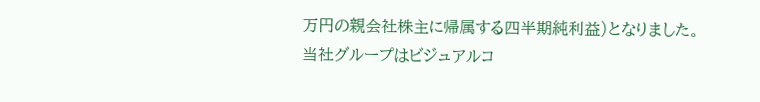万円の親会社株主に帰属する四半期純利益)となりました。
当社グループはビジュアルコ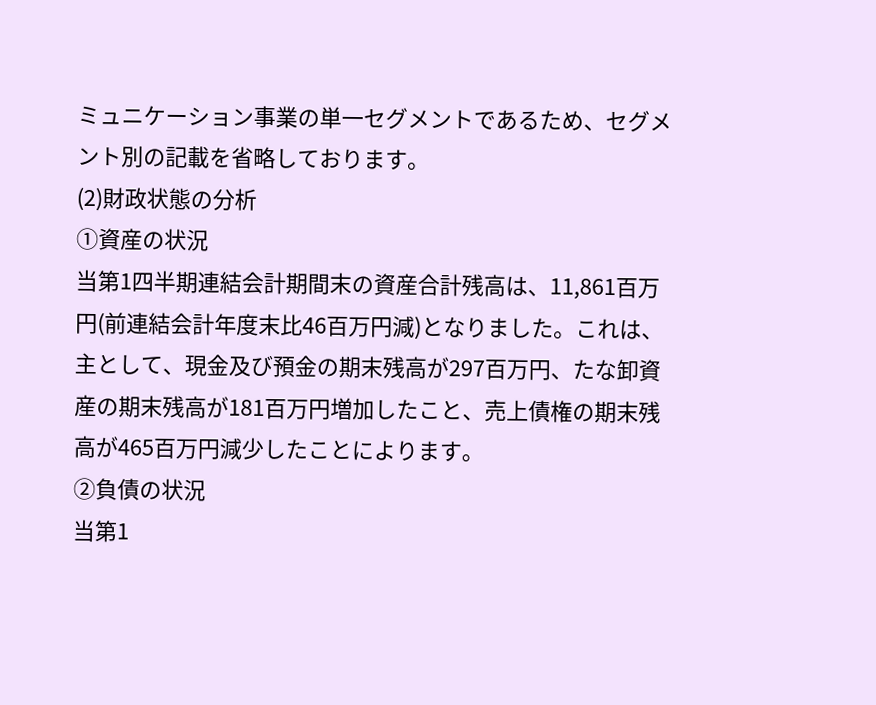ミュニケーション事業の単一セグメントであるため、セグメント別の記載を省略しております。
(2)財政状態の分析
①資産の状況
当第1四半期連結会計期間末の資産合計残高は、11,861百万円(前連結会計年度末比46百万円減)となりました。これは、主として、現金及び預金の期末残高が297百万円、たな卸資産の期末残高が181百万円増加したこと、売上債権の期末残高が465百万円減少したことによります。
②負債の状況
当第1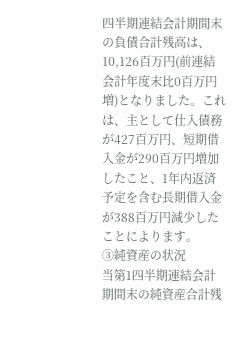四半期連結会計期間末の負債合計残高は、10,126百万円(前連結会計年度末比0百万円増)となりました。これは、主として仕入債務が427百万円、短期借入金が290百万円増加したこと、1年内返済予定を含む長期借入金が388百万円減少したことによります。
③純資産の状況
当第1四半期連結会計期間末の純資産合計残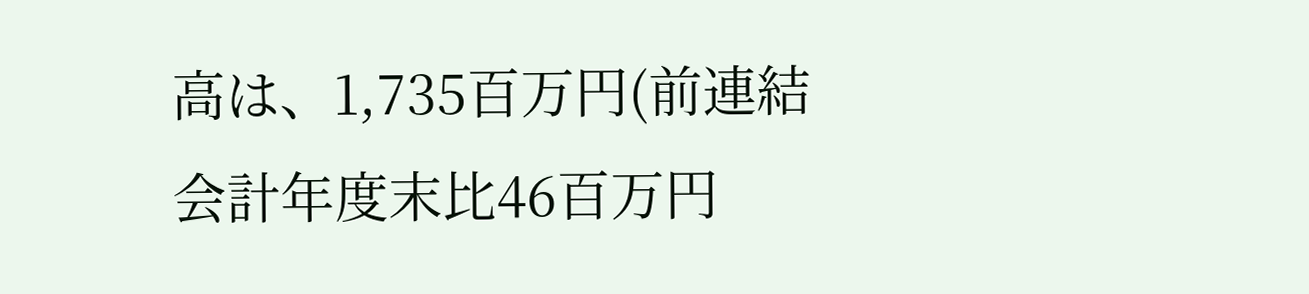高は、1,735百万円(前連結会計年度末比46百万円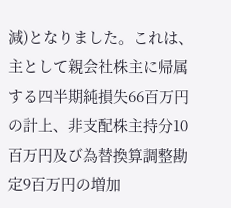減)となりました。これは、主として親会社株主に帰属する四半期純損失66百万円の計上、非支配株主持分10百万円及び為替換算調整勘定9百万円の増加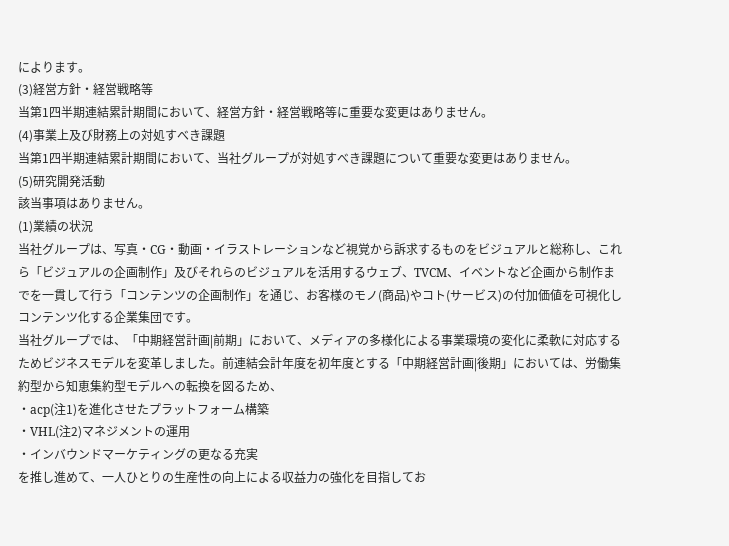によります。
(3)経営方針・経営戦略等
当第1四半期連結累計期間において、経営方針・経営戦略等に重要な変更はありません。
(4)事業上及び財務上の対処すべき課題
当第1四半期連結累計期間において、当社グループが対処すべき課題について重要な変更はありません。
(5)研究開発活動
該当事項はありません。
(1)業績の状況
当社グループは、写真・CG・動画・イラストレーションなど視覚から訴求するものをビジュアルと総称し、これら「ビジュアルの企画制作」及びそれらのビジュアルを活用するウェブ、TVCM、イベントなど企画から制作までを一貫して行う「コンテンツの企画制作」を通じ、お客様のモノ(商品)やコト(サービス)の付加価値を可視化しコンテンツ化する企業集団です。
当社グループでは、「中期経営計画|前期」において、メディアの多様化による事業環境の変化に柔軟に対応するためビジネスモデルを変革しました。前連結会計年度を初年度とする「中期経営計画|後期」においては、労働集約型から知恵集約型モデルへの転換を図るため、
・acp(注1)を進化させたプラットフォーム構築
・VHL(注2)マネジメントの運用
・インバウンドマーケティングの更なる充実
を推し進めて、一人ひとりの生産性の向上による収益力の強化を目指してお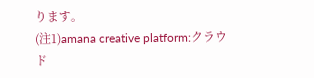ります。
(注1)amana creative platform:クラウド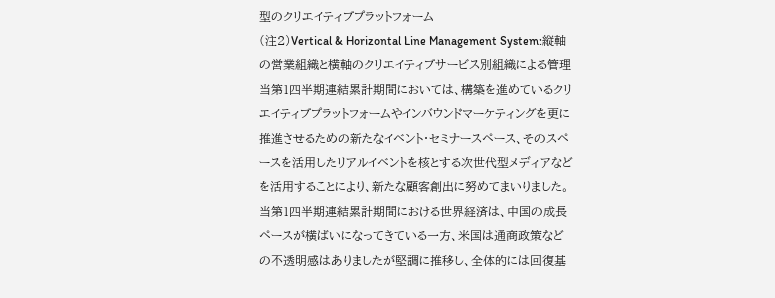型のクリエイティブプラットフォーム
(注2)Vertical & Horizontal Line Management System:縦軸の営業組織と横軸のクリエイティブサービス別組織による管理
当第1四半期連結累計期間においては、構築を進めているクリエイティブプラットフォームやインバウンドマーケティングを更に推進させるための新たなイベント・セミナースペース、そのスペースを活用したリアルイベントを核とする次世代型メディアなどを活用することにより、新たな顧客創出に努めてまいりました。
当第1四半期連結累計期間における世界経済は、中国の成長ペースが横ばいになってきている一方、米国は通商政策などの不透明感はありましたが堅調に推移し、全体的には回復基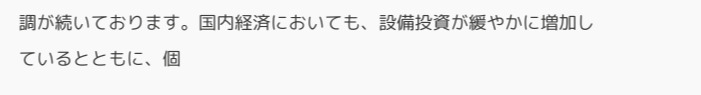調が続いております。国内経済においても、設備投資が緩やかに増加しているとともに、個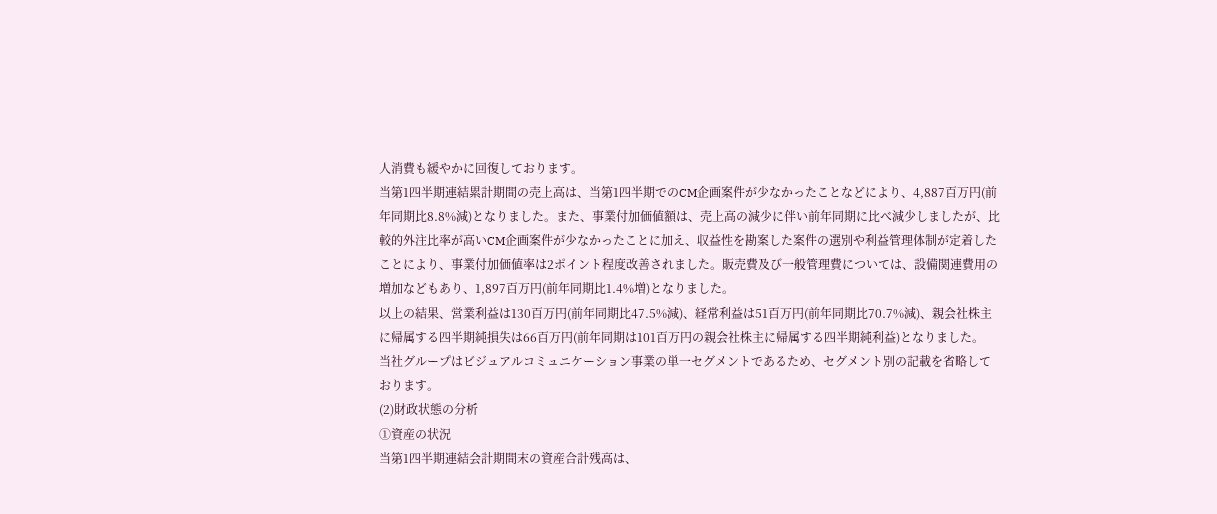人消費も緩やかに回復しております。
当第1四半期連結累計期間の売上高は、当第1四半期でのCM企画案件が少なかったことなどにより、4,887百万円(前年同期比8.8%減)となりました。また、事業付加価値額は、売上高の減少に伴い前年同期に比べ減少しましたが、比較的外注比率が高いCM企画案件が少なかったことに加え、収益性を勘案した案件の選別や利益管理体制が定着したことにより、事業付加価値率は2ポイント程度改善されました。販売費及び一般管理費については、設備関連費用の増加などもあり、1,897百万円(前年同期比1.4%増)となりました。
以上の結果、営業利益は130百万円(前年同期比47.5%減)、経常利益は51百万円(前年同期比70.7%減)、親会社株主に帰属する四半期純損失は66百万円(前年同期は101百万円の親会社株主に帰属する四半期純利益)となりました。
当社グループはビジュアルコミュニケーション事業の単一セグメントであるため、セグメント別の記載を省略しております。
(2)財政状態の分析
①資産の状況
当第1四半期連結会計期間末の資産合計残高は、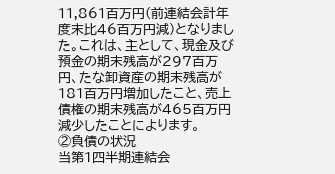11,861百万円(前連結会計年度末比46百万円減)となりました。これは、主として、現金及び預金の期末残高が297百万円、たな卸資産の期末残高が181百万円増加したこと、売上債権の期末残高が465百万円減少したことによります。
②負債の状況
当第1四半期連結会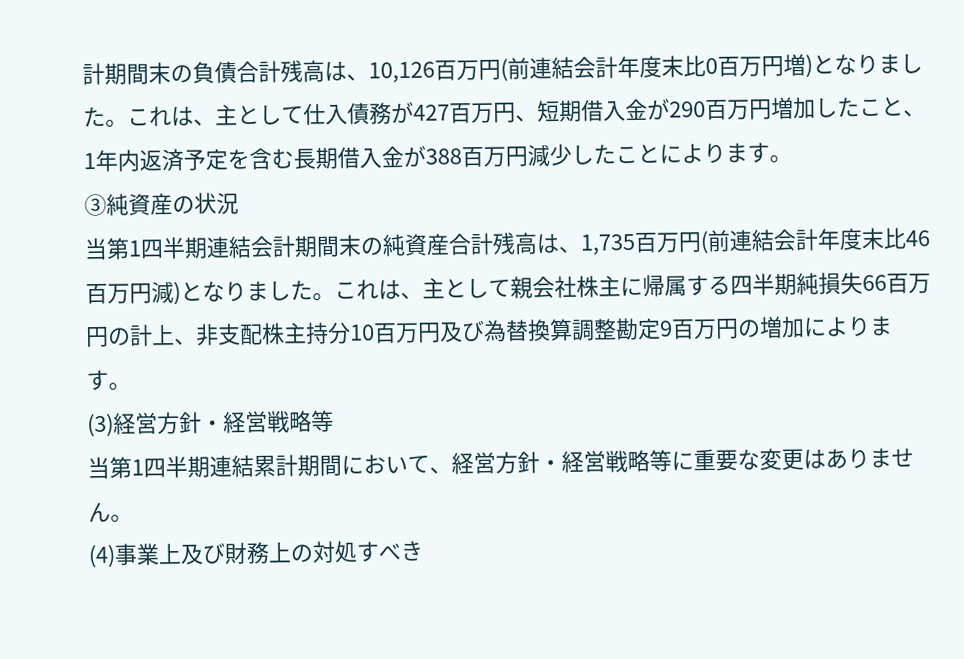計期間末の負債合計残高は、10,126百万円(前連結会計年度末比0百万円増)となりました。これは、主として仕入債務が427百万円、短期借入金が290百万円増加したこと、1年内返済予定を含む長期借入金が388百万円減少したことによります。
③純資産の状況
当第1四半期連結会計期間末の純資産合計残高は、1,735百万円(前連結会計年度末比46百万円減)となりました。これは、主として親会社株主に帰属する四半期純損失66百万円の計上、非支配株主持分10百万円及び為替換算調整勘定9百万円の増加によります。
(3)経営方針・経営戦略等
当第1四半期連結累計期間において、経営方針・経営戦略等に重要な変更はありません。
(4)事業上及び財務上の対処すべき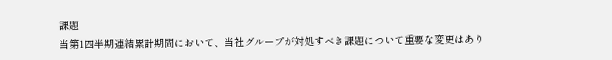課題
当第1四半期連結累計期間において、当社グループが対処すべき課題について重要な変更はあり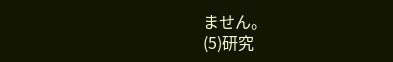ません。
(5)研究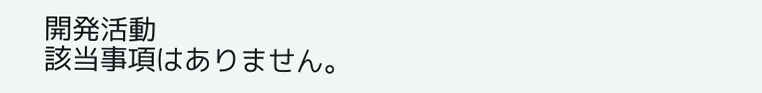開発活動
該当事項はありません。